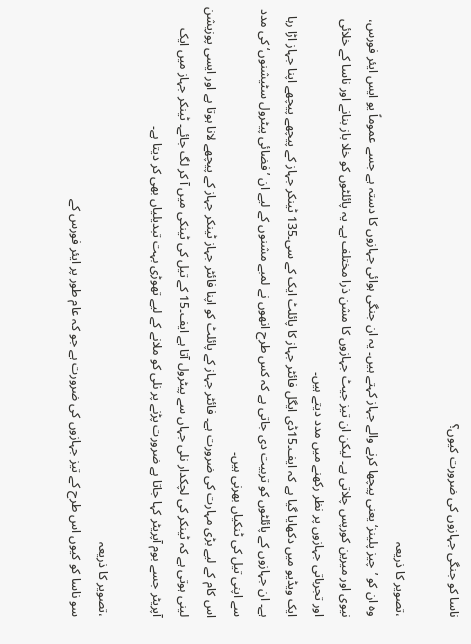ناسا کو جنگی جہازوں کی ضرورت کیوں؟

،تصویر کا ذریعہ
وہ ان کو ’چیز پلینز‘ یعنی پیچھا کرنے والے جہاز کہتے ہیں۔ یہ ان جنگی ہوائی جہازوں کا دستہ ہے جسے عموماً یو ایس ایئر فورس، نیوی اور میرین کورپس چلاتی ہے۔ لیکن ان تیز جیٹ جہازوں کا مشن ذرا مختلف ہے۔ یہ پائلٹوں کو خلا باز بنانے اور ناسا کے خلائی اور تجرباتی جہازوں پر نظر رکھنے میں مدد دیتے ہیں۔
ایک ویڈیو میں دکھایا گیا ہے کہ ایف۔15ڈی ایگل فائٹر جہاز کا پائلٹ ایک کے سی۔135 ٹینکر جہاز کے پیچھے پیچھے اپنا جہاز اڑا رہا ہے۔ ان جہازوں کے پائلٹوں کو تربیت دی جاتی ہے کہ کس طرح انھوں نے لمبے مشنوں کے لیے ان ’فضائی پیٹرول سٹیشنوں‘ کی مدد سے اپنی تیل کی ٹنکیاں بھرنی ہیں۔
اس کام کے لیے بڑی مہارت کی ضرورت ہے۔ فائٹر جہاز کے پائلٹ کو اپنا فائٹر جہاز ٹینکر جہاز کے پیچھے لانا ہوتا ہے اور ایسی پوزیشن لینی ہوتی ہے کہ ٹینکر کی لچکدار نلی جہاں سے پیٹرول آتا ہے ایف۔15 کے تیل کی ٹینکی میں آ کر لگ جائے۔ ٹینکر جہاز میں ایک آپریٹر جسے بوم آپریٹر کہا جاتا ہے ضرورت پڑنے پر نلی کو ملانے کے لیے تھوڑی بہت تبدیلیاں بھی کر دیتا ہے۔

،تصویر کا ذریعہ
سو ناسا کو کیوں اس طرح کے تیز جہازوں کی ضرورت ہے جو کہ عام طور پر ایئر فورس کے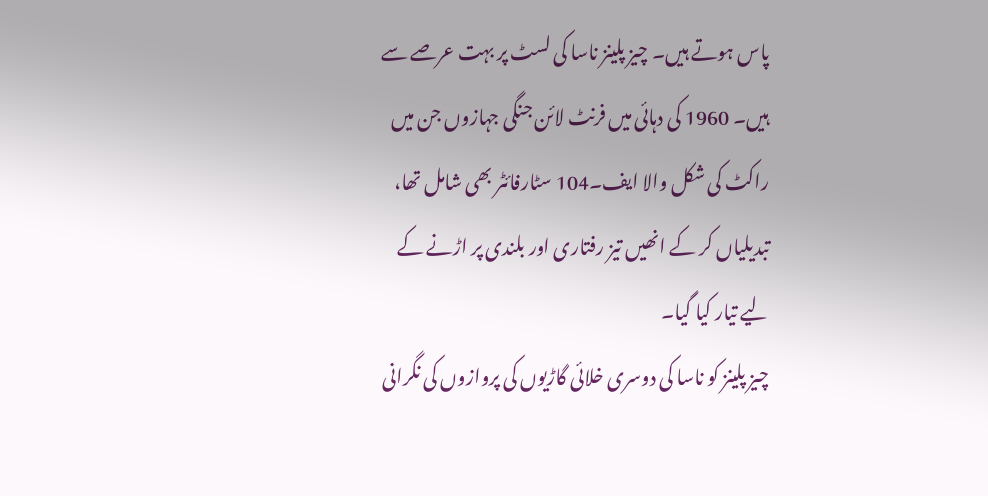پاس ہوتے ہیں۔ چیز پلینز ناسا کی لسٹ پر بہت عرصے سے ہیں۔ 1960 کی دہائی میں فرنٹ لائن جنگی جہازوں جن میں راکٹ کی شکل والا ایف۔104 سٹارفائٹر بھی شامل تھا، تبدیلیاں کر کے انھیں تیز رفتاری اور بلندی پر اڑنے کے لیے تیار کیا گیا۔
چیز پلینز کو ناسا کی دوسری خلائی گاڑیوں کی پروازوں کی نگرانی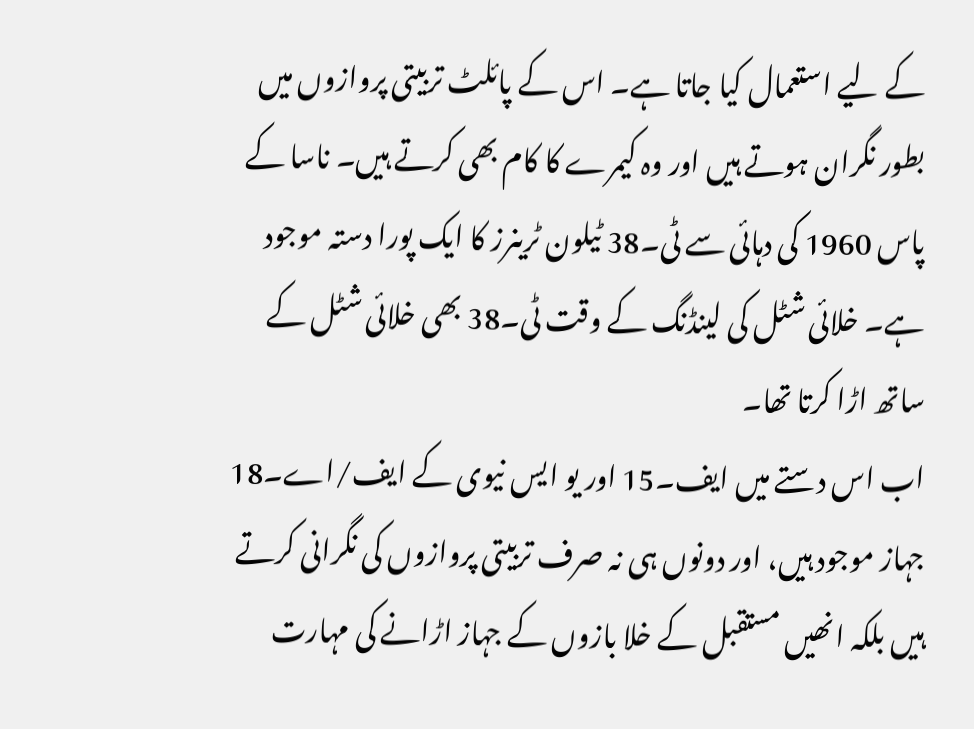کے لیے استعمال کیا جاتا ہے۔ اس کے پائلٹ تربیتی پروازوں میں بطور نگران ہوتے ہیں اور وہ کیمرے کا کام بھی کرتے ہیں۔ ناسا کے پاس 1960 کی دہائی سے ٹی۔38 ٹیلون ٹرینرز کا ایک پورا دستہ موجود ہے۔ خلائی شٹل کی لینڈنگ کے وقت ٹی۔38 بھی خلائی شٹل کے ساتھ اڑا کرتا تھا۔
اب اس دستے میں ایف۔15 اور یو ایس نیوی کے ایف/اے۔18 جہاز موجود ہیں، اور دونوں ہی نہ صرف تربیتی پروازوں کی نگرانی کرتے ہیں بلکہ انھیں مستقبل کے خلا بازوں کے جہاز اڑانے کی مہارت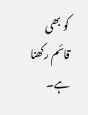کو بھی قائم رکھنا ہے۔